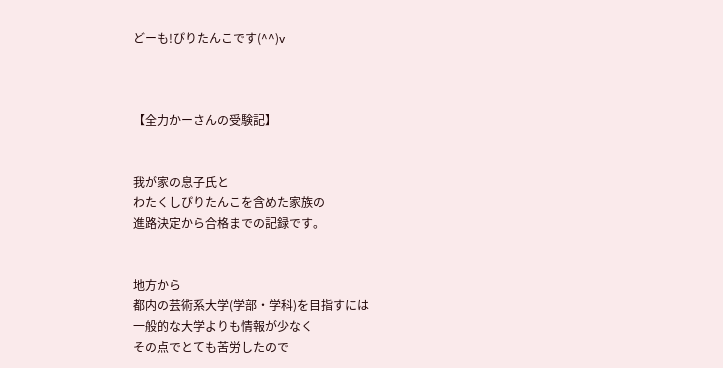どーも!ぴりたんこです(^^)v



【全力かーさんの受験記】


我が家の息子氏と
わたくしぴりたんこを含めた家族の
進路決定から合格までの記録です。


地方から
都内の芸術系大学(学部・学科)を目指すには
一般的な大学よりも情報が少なく
その点でとても苦労したので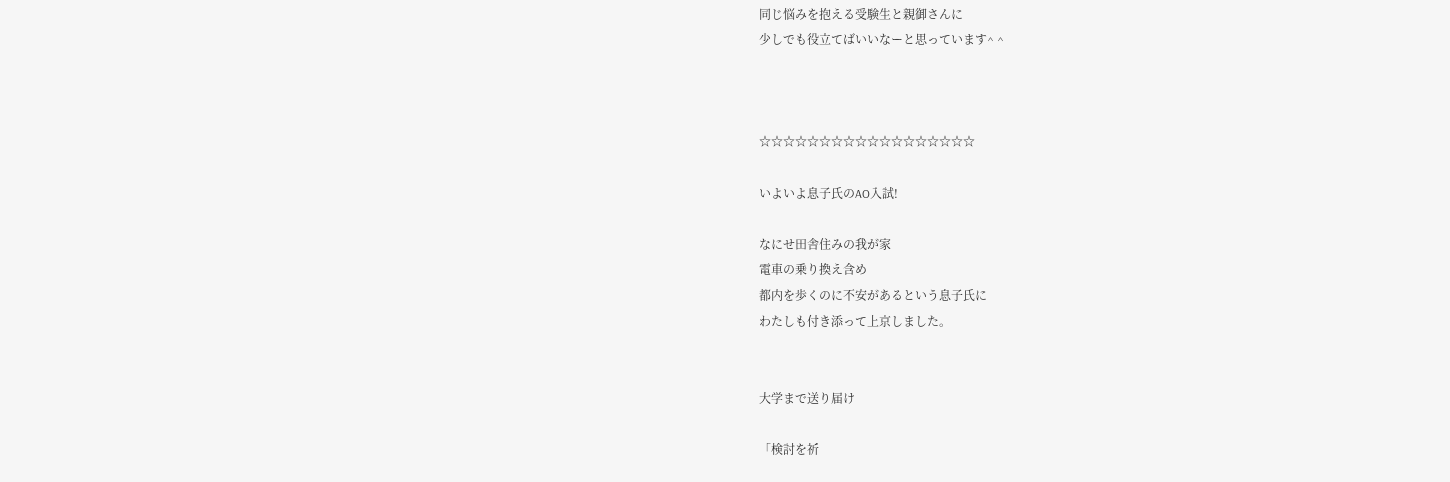同じ悩みを抱える受験生と親御さんに
少しでも役立てばいいなーと思っています^ ^



☆☆☆☆☆☆☆☆☆☆☆☆☆☆☆☆☆☆

いよいよ息子氏のAO入試!

なにせ田舎住みの我が家
電車の乗り換え含め
都内を歩くのに不安があるという息子氏に
わたしも付き添って上京しました。


大学まで送り届け

「検討を祈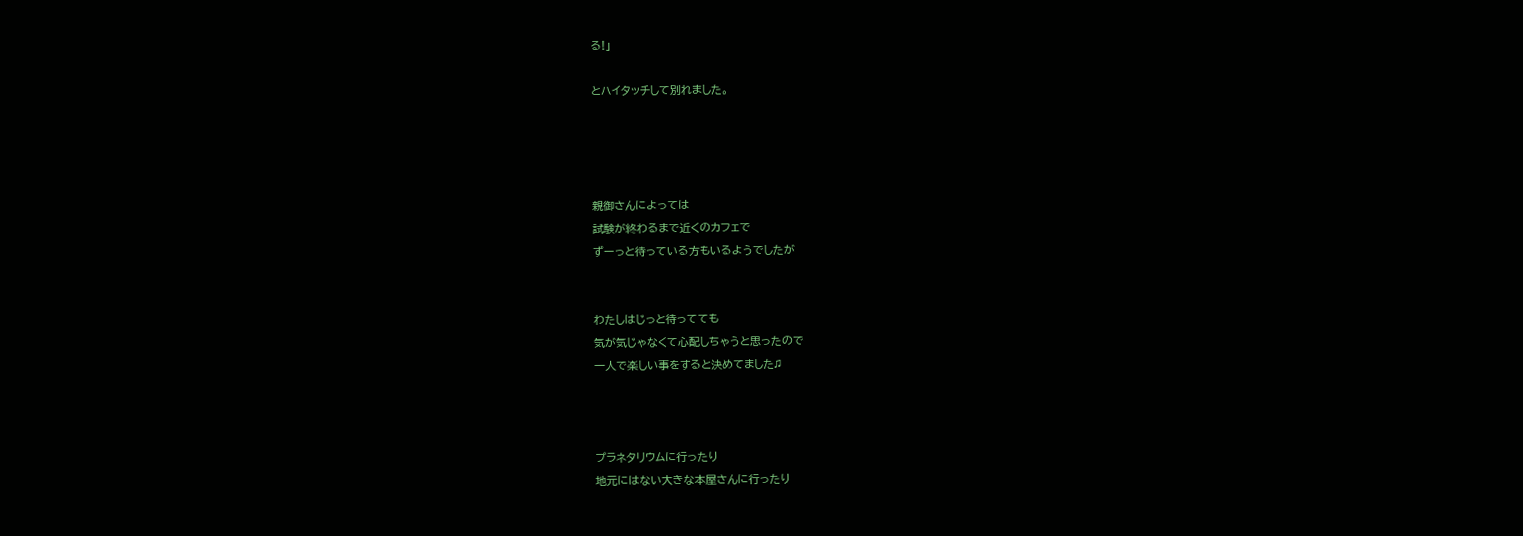る!」

とハイタッチして別れました。




親御さんによっては
試験が終わるまで近くのカフェで
ずーっと待っている方もいるようでしたが


わたしはじっと待ってても
気が気じゃなくて心配しちゃうと思ったので
一人で楽しい事をすると決めてました♫



プラネタリウムに行ったり
地元にはない大きな本屋さんに行ったり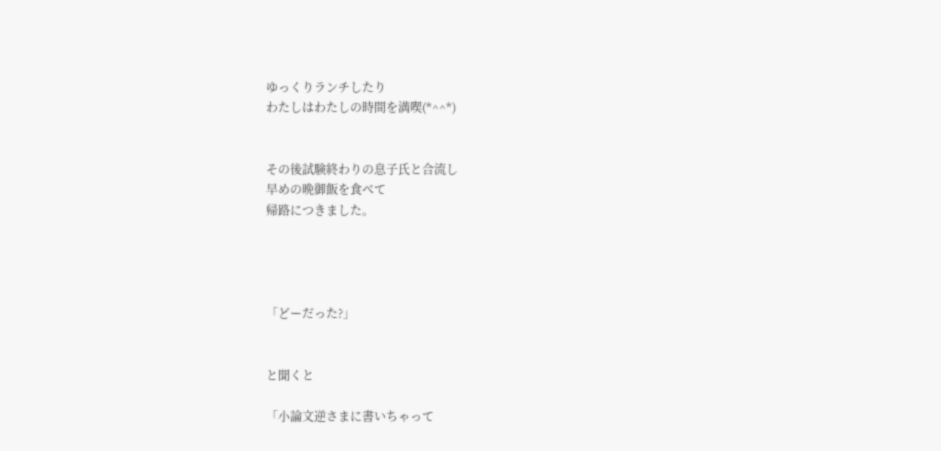ゆっくりランチしたり
わたしはわたしの時間を満喫(*^^*)


その後試験終わりの息子氏と合流し
早めの晩御飯を食べて
帰路につきました。




「どーだった?」


と聞くと

「小論文逆さまに書いちゃって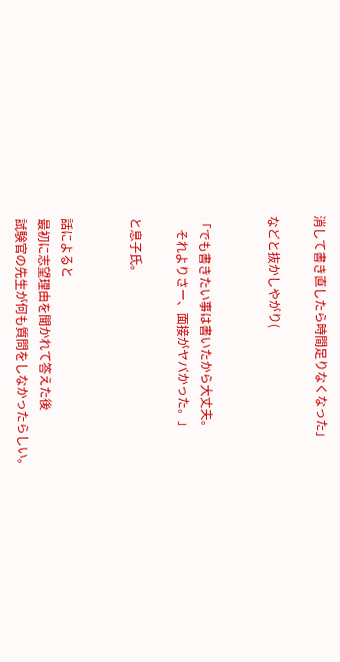消して書き直したら時間足りなくなった」

などと抜かしやがり(


「でも書きたい事は書いたから大丈夫。
    それよりさー、面接がヤバかった。」

と息子氏。


話によると
最初に志望理由を聞かれて答えた後
試験官の先生が何も質問をしなかったらしい。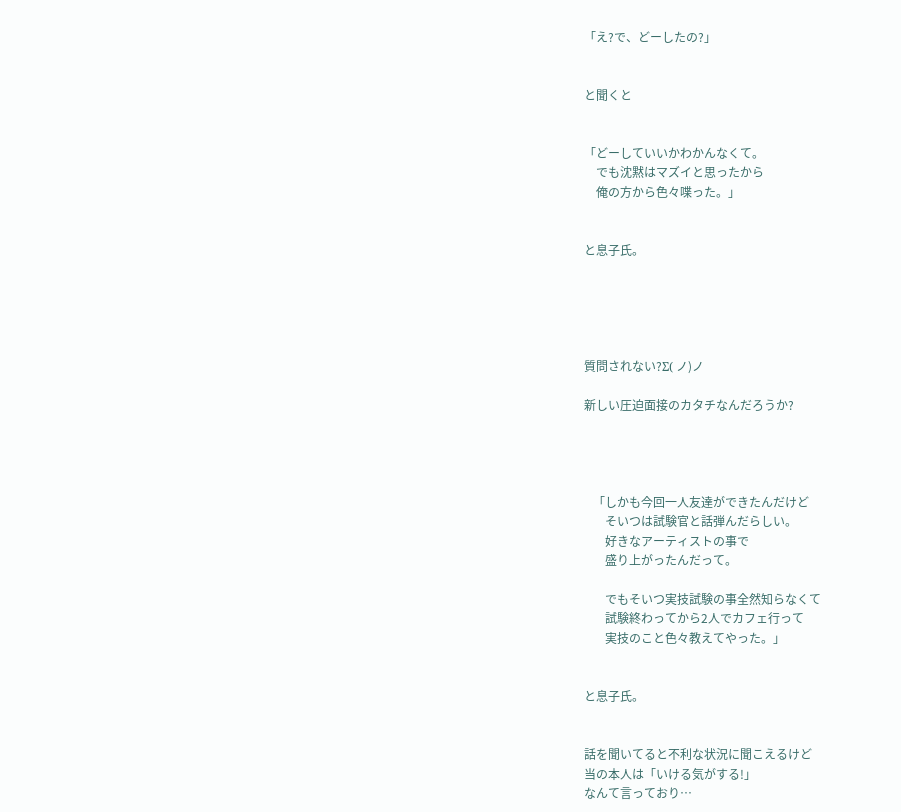「え?で、どーしたの?」


と聞くと


「どーしていいかわかんなくて。
    でも沈黙はマズイと思ったから
    俺の方から色々喋った。」


と息子氏。





質問されない?Σ( ノ)ノ

新しい圧迫面接のカタチなんだろうか?




   「しかも今回一人友達ができたんだけど
       そいつは試験官と話弾んだらしい。
       好きなアーティストの事で
       盛り上がったんだって。

       でもそいつ実技試験の事全然知らなくて
       試験終わってから2人でカフェ行って
       実技のこと色々教えてやった。」


と息子氏。


話を聞いてると不利な状況に聞こえるけど
当の本人は「いける気がする!」
なんて言っており…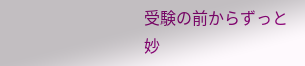受験の前からずっと
妙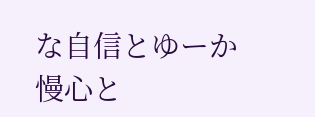な自信とゆーか慢心と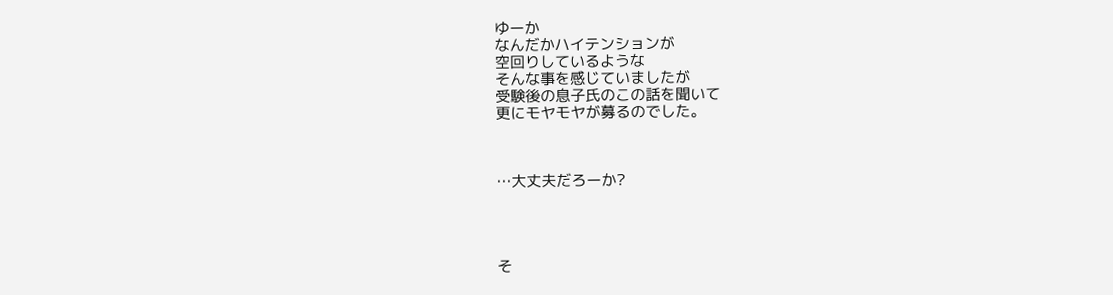ゆーか
なんだかハイテンションが
空回りしているような
そんな事を感じていましたが
受験後の息子氏のこの話を聞いて
更にモヤモヤが募るのでした。



…大丈夫だろーか?




そ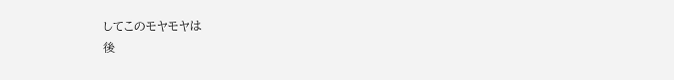してこのモヤモヤは
後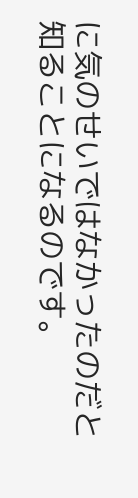に気のせいではなかったのだと
知ることになるのです。